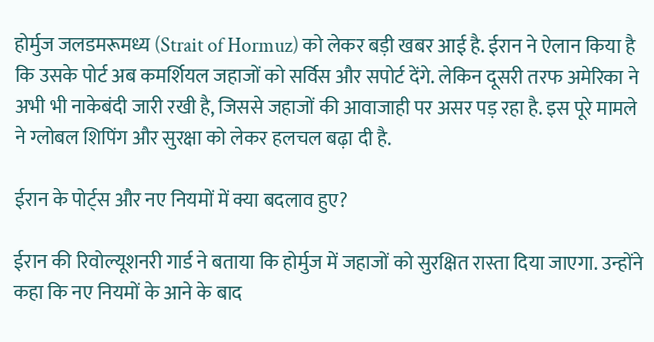होर्मुज जलडमरूमध्य (Strait of Hormuz) को लेकर बड़ी खबर आई है. ईरान ने ऐलान किया है कि उसके पोर्ट अब कमर्शियल जहाजों को सर्विस और सपोर्ट देंगे. लेकिन दूसरी तरफ अमेरिका ने अभी भी नाकेबंदी जारी रखी है, जिससे जहाजों की आवाजाही पर असर पड़ रहा है. इस पूरे मामले ने ग्लोबल शिपिंग और सुरक्षा को लेकर हलचल बढ़ा दी है.

ईरान के पोर्ट्स और नए नियमों में क्या बदलाव हुए?

ईरान की रिवोल्यूशनरी गार्ड ने बताया कि होर्मुज में जहाजों को सुरक्षित रास्ता दिया जाएगा. उन्होंने कहा कि नए नियमों के आने के बाद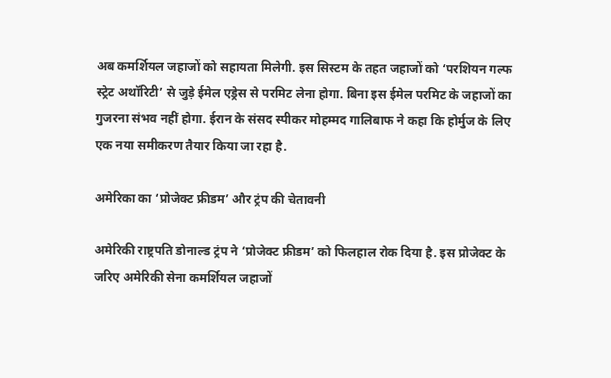अब कमर्शियल जहाजों को सहायता मिलेगी. इस सिस्टम के तहत जहाजों को ‘परशियन गल्फ स्ट्रेट अथॉरिटी’ से जुड़े ईमेल एड्रेस से परमिट लेना होगा. बिना इस ईमेल परमिट के जहाजों का गुजरना संभव नहीं होगा. ईरान के संसद स्पीकर मोहम्मद गालिबाफ ने कहा कि होर्मुज के लिए एक नया समीकरण तैयार किया जा रहा है.

अमेरिका का ‘प्रोजेक्ट फ्रीडम’ और ट्रंप की चेतावनी

अमेरिकी राष्ट्रपति डोनाल्ड ट्रंप ने ‘प्रोजेक्ट फ्रीडम’ को फिलहाल रोक दिया है. इस प्रोजेक्ट के जरिए अमेरिकी सेना कमर्शियल जहाजों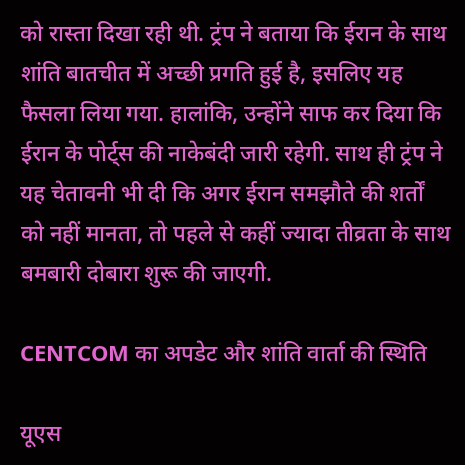को रास्ता दिखा रही थी. ट्रंप ने बताया कि ईरान के साथ शांति बातचीत में अच्छी प्रगति हुई है, इसलिए यह फैसला लिया गया. हालांकि, उन्होंने साफ कर दिया कि ईरान के पोर्ट्स की नाकेबंदी जारी रहेगी. साथ ही ट्रंप ने यह चेतावनी भी दी कि अगर ईरान समझौते की शर्तों को नहीं मानता, तो पहले से कहीं ज्यादा तीव्रता के साथ बमबारी दोबारा शुरू की जाएगी.

CENTCOM का अपडेट और शांति वार्ता की स्थिति

यूएस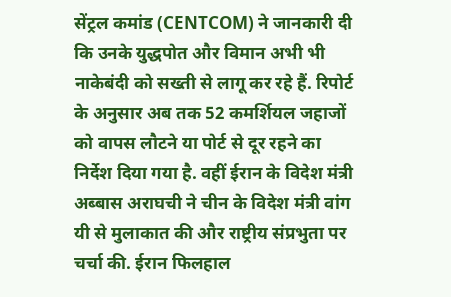सेंट्रल कमांड (CENTCOM) ने जानकारी दी कि उनके युद्धपोत और विमान अभी भी नाकेबंदी को सख्ती से लागू कर रहे हैं. रिपोर्ट के अनुसार अब तक 52 कमर्शियल जहाजों को वापस लौटने या पोर्ट से दूर रहने का निर्देश दिया गया है. वहीं ईरान के विदेश मंत्री अब्बास अराघची ने चीन के विदेश मंत्री वांग यी से मुलाकात की और राष्ट्रीय संप्रभुता पर चर्चा की. ईरान फिलहाल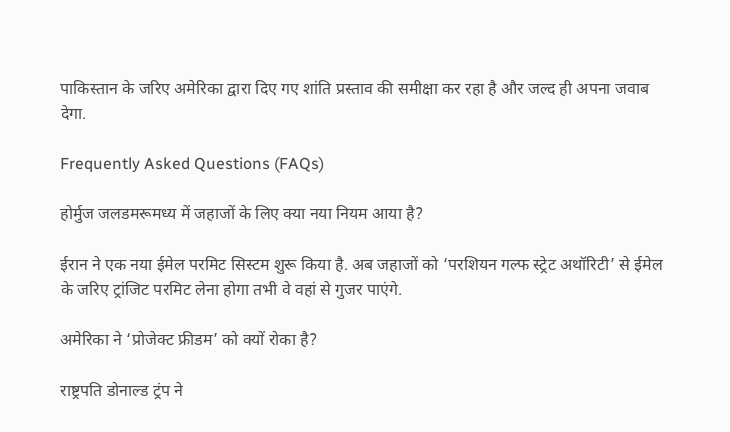पाकिस्तान के जरिए अमेरिका द्वारा दिए गए शांति प्रस्ताव की समीक्षा कर रहा है और जल्द ही अपना जवाब देगा.

Frequently Asked Questions (FAQs)

होर्मुज जलडमरूमध्य में जहाजों के लिए क्या नया नियम आया है?

ईरान ने एक नया ईमेल परमिट सिस्टम शुरू किया है. अब जहाजों को ‘परशियन गल्फ स्ट्रेट अथॉरिटी’ से ईमेल के जरिए ट्रांजिट परमिट लेना होगा तभी वे वहां से गुजर पाएंगे.

अमेरिका ने ‘प्रोजेक्ट फ्रीडम’ को क्यों रोका है?

राष्ट्रपति डोनाल्ड ट्रंप ने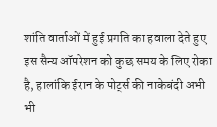शांति वार्ताओं में हुई प्रगति का हवाला देते हुए इस सैन्य ऑपरेशन को कुछ समय के लिए रोका है, हालांकि ईरान के पोर्ट्स की नाकेबंदी अभी भी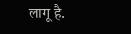लागू है.